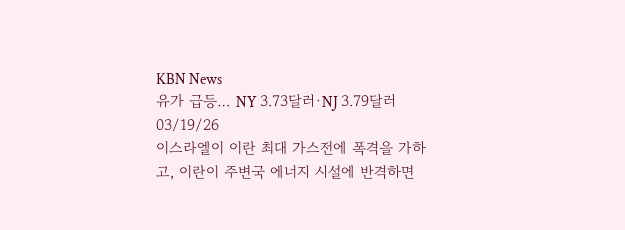KBN News
유가 급등… NY 3.73달러·NJ 3.79달러
03/19/26
이스라엘이 이란 최대 가스전에 폭격을 가하고, 이란이 주변국 에너지 시설에 반격하면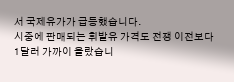서 국제유가가 급등했습니다.
시중에 판매되는 휘발유 가격도 전쟁 이전보다 1달러 가까이 올랐습니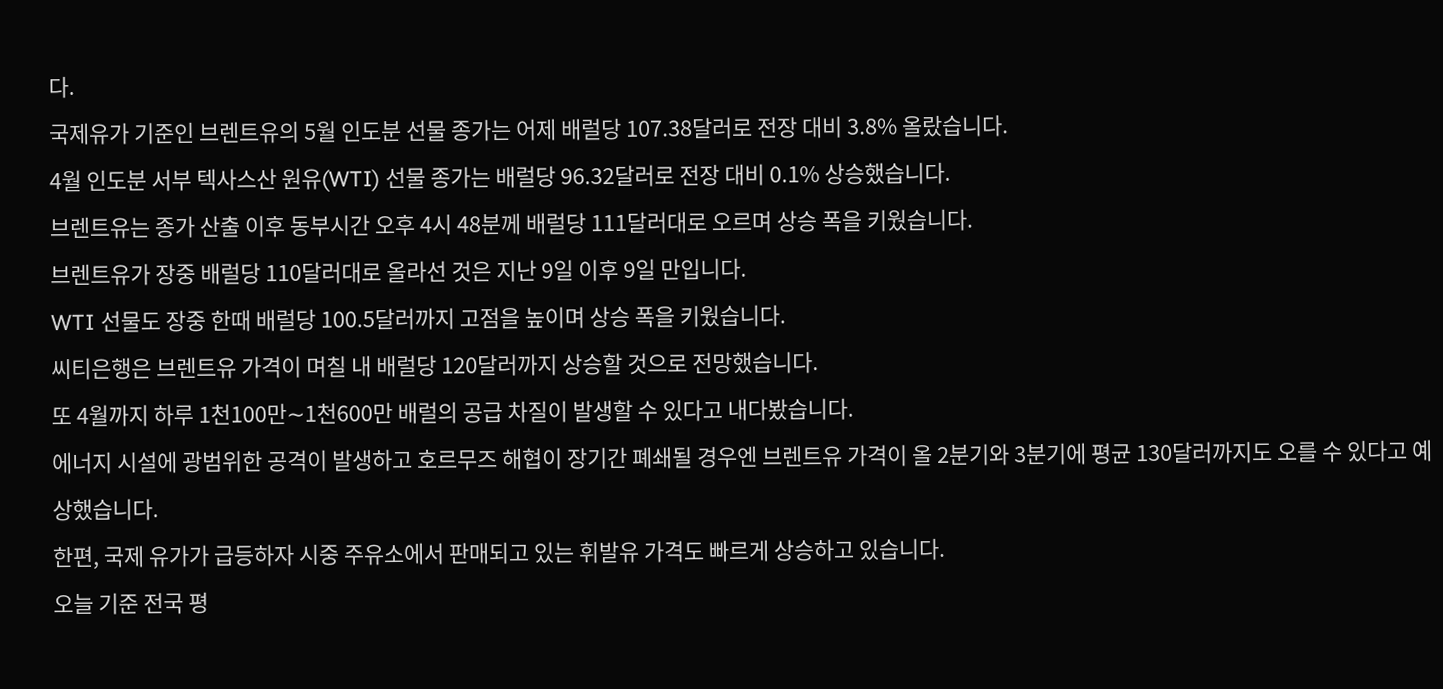다.
국제유가 기준인 브렌트유의 5월 인도분 선물 종가는 어제 배럴당 107.38달러로 전장 대비 3.8% 올랐습니다.
4월 인도분 서부 텍사스산 원유(WTI) 선물 종가는 배럴당 96.32달러로 전장 대비 0.1% 상승했습니다.
브렌트유는 종가 산출 이후 동부시간 오후 4시 48분께 배럴당 111달러대로 오르며 상승 폭을 키웠습니다.
브렌트유가 장중 배럴당 110달러대로 올라선 것은 지난 9일 이후 9일 만입니다.
WTI 선물도 장중 한때 배럴당 100.5달러까지 고점을 높이며 상승 폭을 키웠습니다.
씨티은행은 브렌트유 가격이 며칠 내 배럴당 120달러까지 상승할 것으로 전망했습니다.
또 4월까지 하루 1천100만∼1천600만 배럴의 공급 차질이 발생할 수 있다고 내다봤습니다.
에너지 시설에 광범위한 공격이 발생하고 호르무즈 해협이 장기간 폐쇄될 경우엔 브렌트유 가격이 올 2분기와 3분기에 평균 130달러까지도 오를 수 있다고 예상했습니다.
한편, 국제 유가가 급등하자 시중 주유소에서 판매되고 있는 휘발유 가격도 빠르게 상승하고 있습니다.
오늘 기준 전국 평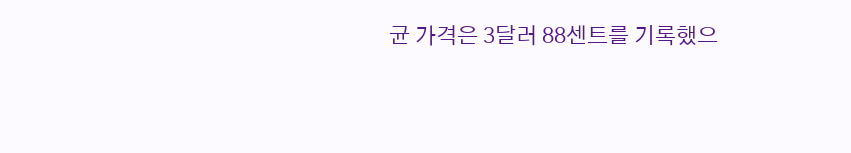균 가격은 3달러 88센트를 기록했으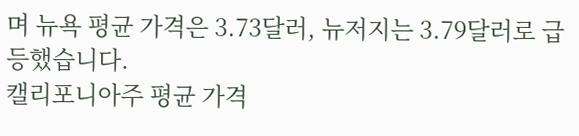며 뉴욕 평균 가격은 3.73달러, 뉴저지는 3.79달러로 급등했습니다.
캘리포니아주 평균 가격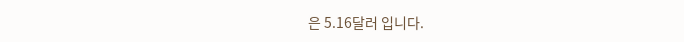은 5.16달러 입니다.